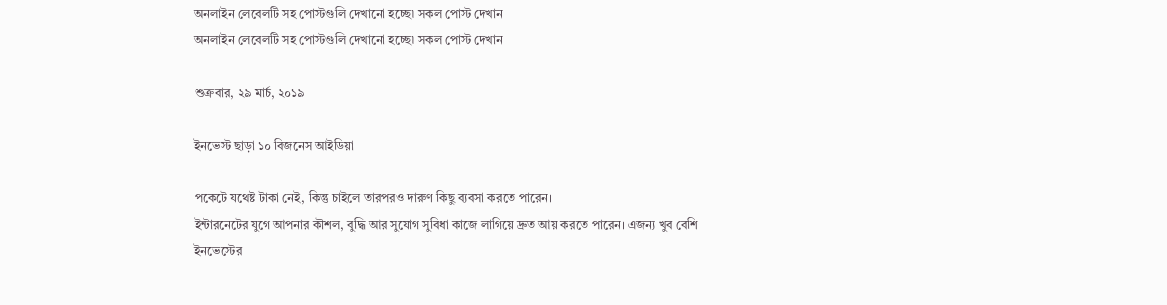অনলাইন লেবেলটি সহ পোস্টগুলি দেখানো হচ্ছে৷ সকল পোস্ট দেখান
অনলাইন লেবেলটি সহ পোস্টগুলি দেখানো হচ্ছে৷ সকল পোস্ট দেখান

শুক্রবার, ২৯ মার্চ, ২০১৯

ইনভেস্ট ছাড়া ১০ বিজনেস আইডিয়া

পকেটে যথেষ্ট টাকা নেই, কিন্তু চাইলে তারপরও দারুণ কিছু ব্যবসা করতে পারেন।
ইন্টারনেটের যুগে আপনার কৗশল, বুদ্ধি আর সুযোগ সুবিধা কাজে লাগিয়ে দ্রুত আয় করতে পারেন। এজন্য খুব বেশি ইনভেস্টের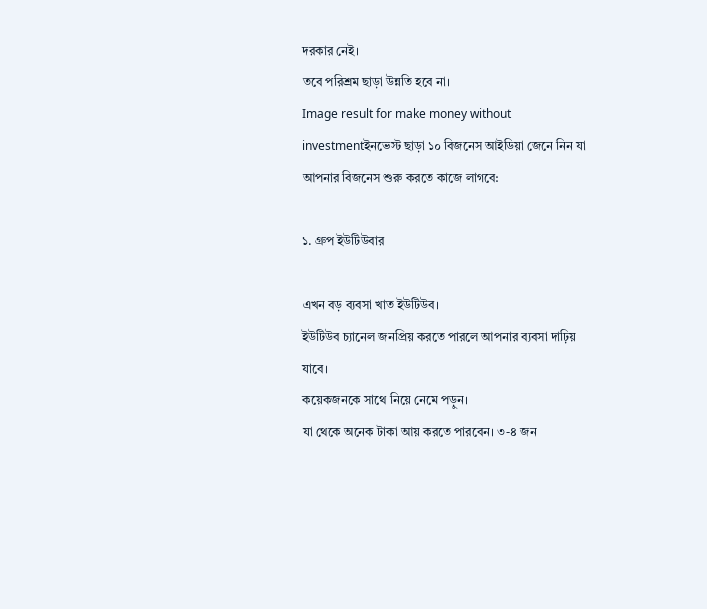দরকার নেই।
তবে পরিশ্রম ছাড়া উন্নতি হবে না।
Image result for make money without investmentইনভেস্ট ছাড়া ১০ বিজনেস আইডিয়া জেনে নিন যা আপনার বিজনেস শুরু করতে কাজে লাগবে:

১. গ্রুপ ইউটিউবার

এখন বড় ব্যবসা খাত ইউটিউব।
ইউটিউব চ্যানেল জনপ্রিয় করতে পারলে আপনার ব্যবসা দাঢ়িয় যাবে।
কয়েকজনকে সাথে নিয়ে নেমে পড়ুন।
যা থেকে অনেক টাকা আয় করতে পারবেন। ৩-৪ জন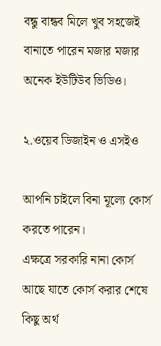বন্ধু বান্ধব মিলে খুব সহজেই বানাতে পারেন মজার মজার অনেক ইউটিউব ভিডিও।

২.ওয়েব ডিজাইন ও এসইও

আপনি চাইলে বিনা মূল্যে কোর্স করতে পারেন।
এক্ষত্রে সরকারি নানা কোর্স আছে যাতে কোর্স করার শেষে কিছু অর্থ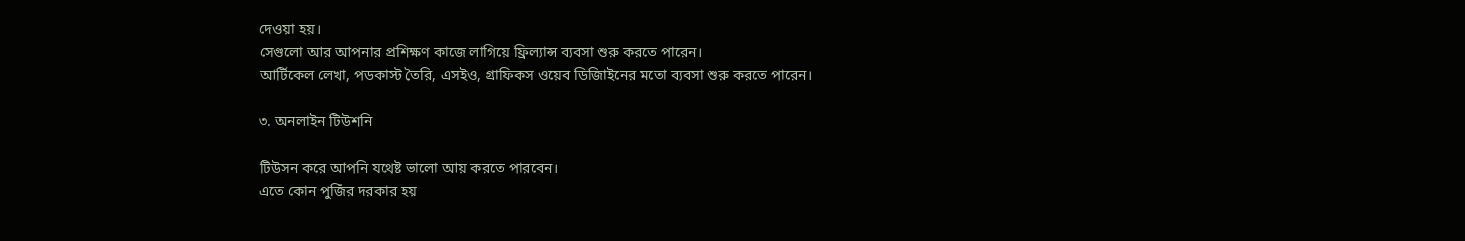দেওয়া হয়।
সেগুলো আর আপনার প্রশিক্ষণ কাজে লাগিয়ে ফ্রিল্যান্স ব্যবসা শুরু করতে পারেন।
আর্টিকেল লেখা, পডকাস্ট তৈরি, এসইও, গ্রাফিকস ওয়েব ডিজিাইনের মতো ব্যবসা শুরু করতে পারেন।

৩. অনলাইন টিউশনি

টিউসন করে আপনি যথেষ্ট ভালো আয় করতে পারবেন।
এতে কোন পুজিঁর দরকার হয়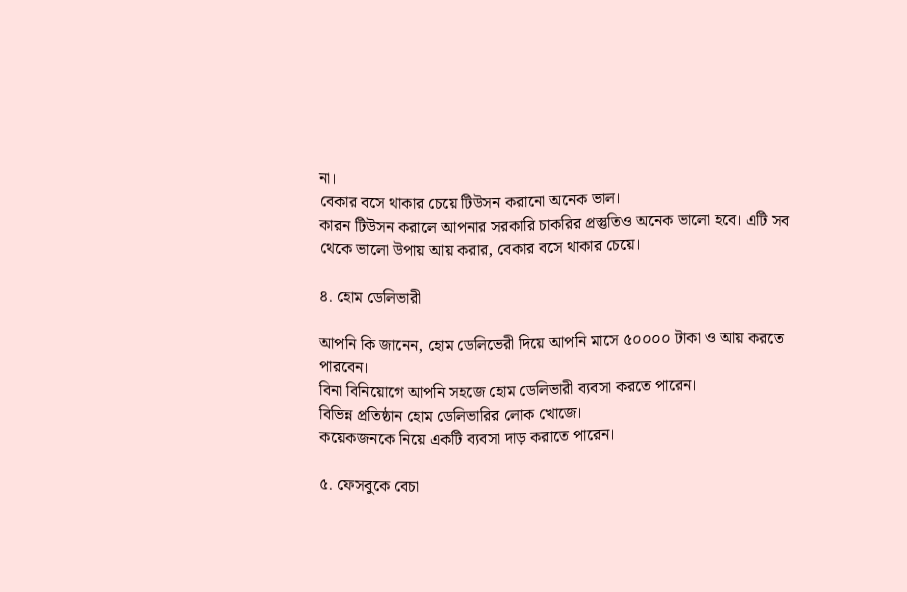না।
বেকার বসে থাকার চেয়ে টিউসন করানো অনেক ভাল।
কারন টিউসন করালে আপনার সরকারি চাকরির প্রস্তুতিও অনেক ভালো হবে। এটি সব থেকে ভালো উপায় আয় করার, বেকার বসে থাকার চেয়ে।

৪. হোম ডেলিভারী

আপনি কি জানেন, হোম ডেলিভেরী দিয়ে আপনি মাসে ৫০০০০ টাকা ও আয় করতে পারবেন।
বিনা বিনিয়োগে আপনি সহজে হোম ডেলিভারী ব্যবসা করতে পারেন।
বিভিন্ন প্রতিষ্ঠান হোম ডেলিভারির লোক খোজে।
কয়েকজনকে নিয়ে একটি ব্যবসা দাড় করাতে পারেন।

৫. ফেসবুকে বেচা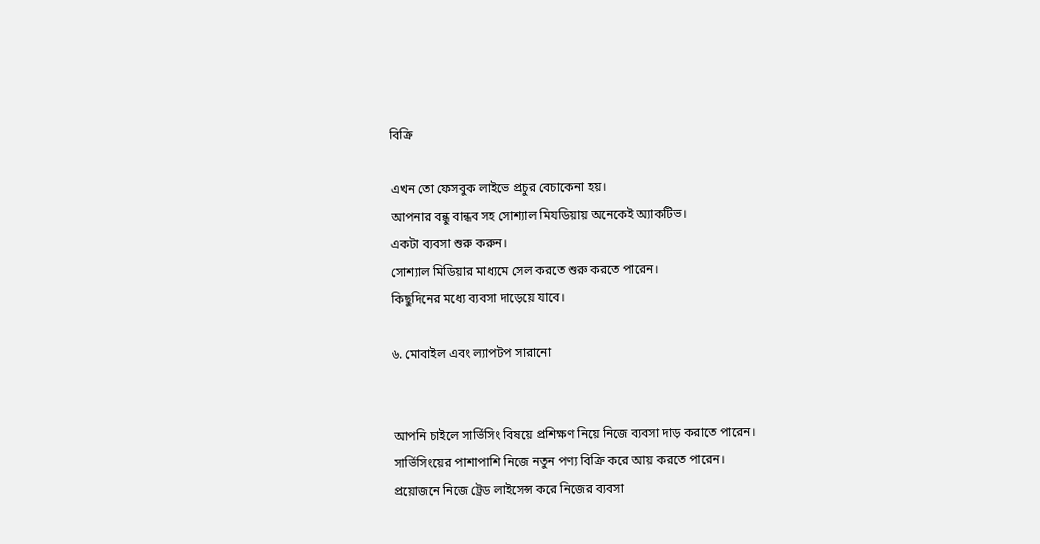বিক্রি

এখন তো ফেসবুক লাইভে প্রচুর বেচাকেনা হয়।
আপনার বন্ধু বান্ধব সহ সোশ্যাল মিযডিয়ায় অনেকেই অ্যাকটিভ।
একটা ব্যবসা শুরু করুন।
সোশ্যাল মিডিয়ার মাধ্যমে সেল করতে শুরু করতে পারেন।
কিছুদিনের মধ্যে ব্যবসা দাড়েয়ে যাবে।

৬. মোবাইল এবং ল্যাপটপ সারানো


আপনি চাইলে সার্ভিসিং বিষয়ে প্রশিক্ষণ নিয়ে নিজে ব্যবসা দাড় করাতে পারেন।
সার্ভিসিংয়ের পাশাপাশি নিজে নতুন পণ্য বিক্রি করে আয় করতে পারেন।
প্রয়োজনে নিজে ট্রেড লাইসেন্স করে নিজের ব্যবসা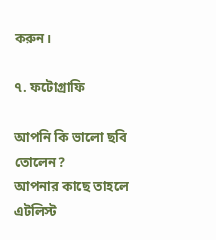করুন।

৭. ফটোগ্রাফি

আপনি কি ভালো ছবি তোলেন?
আপনার কাছে তাহলে এটলিস্ট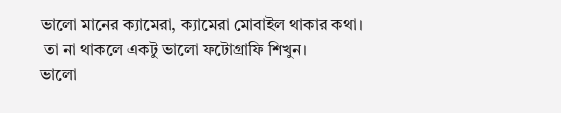ভালো মানের ক্যামেরা, ক্যামেরা মোবাইল থাকার কথা।
 তা না থাকলে একটু ভালো ফটোগ্রাফি শিখুন।
ভালো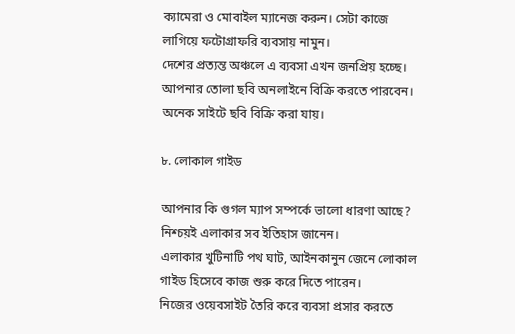ক্যামেরা ও মোবাইল ম্যানেজ করুন। সেটা কাজে লাগিয়ে ফটোগ্রাফরি ব্যবসায় নামুন।
দেশের প্রত্যন্ত অঞ্চলে এ ব্যবসা এখন জনপ্রিয় হচ্ছে। আপনার তোলা ছবি অনলাইনে বিক্রি করতে পারবেন।
অনেক সাইটে ছবি বিক্রি করা যায়।

৮. লোকাল গাইড

আপনার কি গুগল ম্যাপ সম্পর্কে ভালো ধারণা আছে?
নিশ্চয়ই এলাকার সব ইতিহাস জানেন।
এলাকার খুটিনাটি পথ ঘাট, আইনকানুন জেনে লোকাল গাইড হিসেবে কাজ শুরু করে দিতে পারেন।
নিজের ওয়েবসাইট তৈরি করে ব্যবসা প্রসার করতে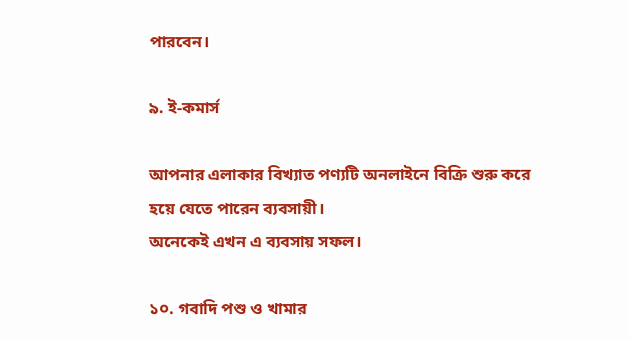পারবেন।

৯. ই-কমার্স

আপনার এলাকার বিখ্যাত পণ্যটি অনলাইনে বিক্রি শুরু করে হয়ে যেতে পারেন ব্যবসায়ী।
অনেকেই এখন এ ব্যবসায় সফল।

১০. গবাদি পশু ও খামার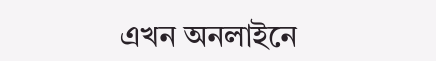এখন অনলাইনে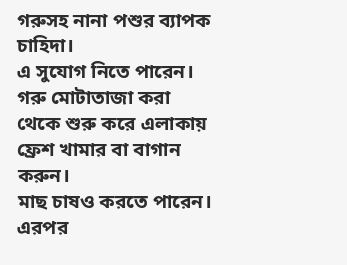গরুসহ নানা পশুর ব্যাপক চাহিদা।
এ সুযোগ নিতে পারেন। গরু মোটাতাজা করা থেকে শুরু করে এলাকায় ফ্রেশ খামার বা বাগান করুন।
মাছ চাষও করতে পারেন। এরপর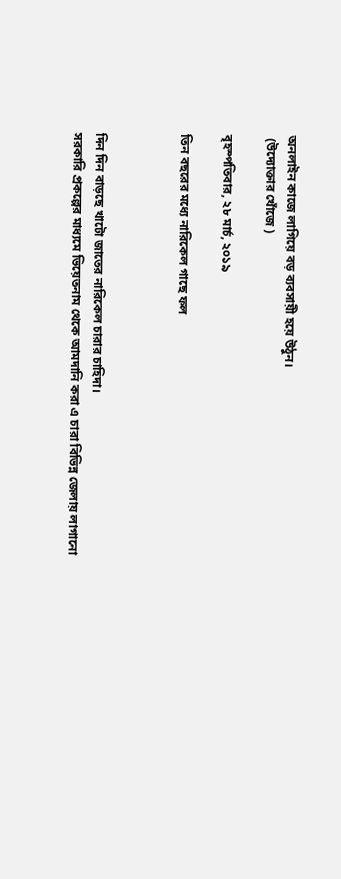অনলাইন কাজে লাগিয়ে বড় ব্যবসায়ী হয়ে উঠুন।
 (উদ্যোক্তার খোঁজে )

বৃহস্পতিবার, ২৮ মার্চ, ২০১৯

তিন বছরের মধ্যে নারিকেল গাছে ফল



দিন দিন বাড়ছে খাটো জাতের নারিকেল চারার চাহিদা।
সরকারি প্রকল্পের মাধ্যমে ভিয়েতনাম থেকে আমদানি করা এ চারা বিভিন্ন জেলায় লাগানো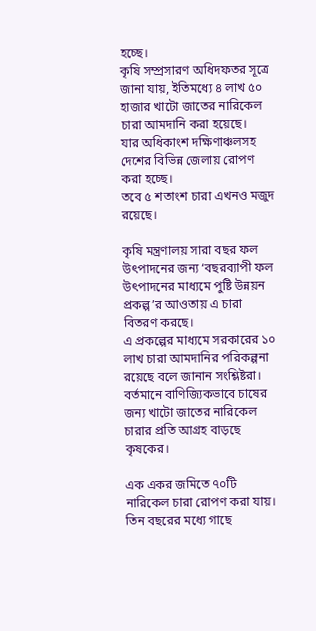হচ্ছে।
কৃষি সম্প্রসারণ অধিদফতর সূত্রে জানা যায়, ইতিমধ্যে ৪ লাখ ৫০ হাজার খাটো জাতের নারিকেল চারা আমদানি করা হয়েছে।
যার অধিকাংশ দক্ষিণাঞ্চলসহ দেশের বিভিন্ন জেলায় রোপণ করা হচ্ছে।
তবে ৫ শতাংশ চারা এখনও মজুদ রয়েছে।

কৃষি মন্ত্রণালয় সারা বছর ফল উৎপাদনের জন্য ‘বছরব্যাপী ফল উৎপাদনের মাধ্যমে পুষ্টি উন্নয়ন প্রকল্প’র আওতায় এ চারা বিতরণ করছে।
এ প্রকল্পের মাধ্যমে সরকারের ১০ লাখ চারা আমদানির পরিকল্পনা রয়েছে বলে জানান সংশ্লিষ্টরা। বর্তমানে বাণিজ্যিকভাবে চাষের জন্য খাটো জাতের নারিকেল চারার প্রতি আগ্রহ বাড়ছে কৃষকের।

এক একর জমিতে ৭০টি নারিকেল চারা রোপণ করা যায়।
তিন বছরের মধ্যে গাছে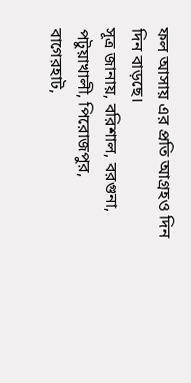ফল আসায় এর প্রতি আগ্রহও দিন দিন বাড়ছে।
সূত্র জানায়, বরিশাল, বরগুনা, পটুয়াখালী, পিরোজপুর, বাগেরহাট,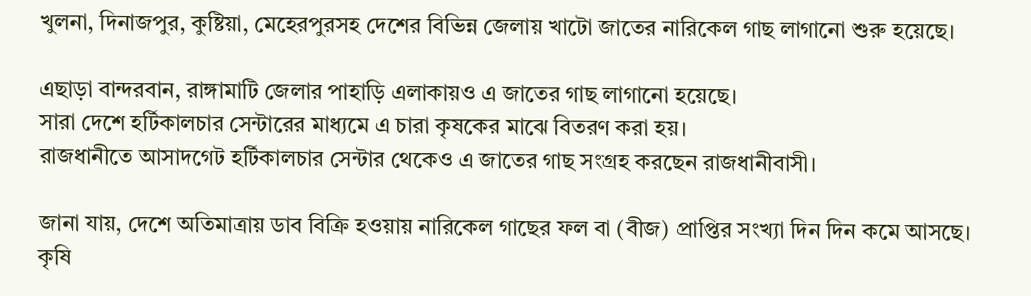খুলনা, দিনাজপুর, কুষ্টিয়া, মেহেরপুরসহ দেশের বিভিন্ন জেলায় খাটো জাতের নারিকেল গাছ লাগানো শুরু হয়েছে।

এছাড়া বান্দরবান, রাঙ্গামাটি জেলার পাহাড়ি এলাকায়ও এ জাতের গাছ লাগানো হয়েছে।
সারা দেশে হর্টিকালচার সেন্টারের মাধ্যমে এ চারা কৃষকের মাঝে বিতরণ করা হয়।
রাজধানীতে আসাদগেট হর্টিকালচার সেন্টার থেকেও এ জাতের গাছ সংগ্রহ করছেন রাজধানীবাসী।

জানা যায়, দেশে অতিমাত্রায় ডাব বিক্রি হওয়ায় নারিকেল গাছের ফল বা (বীজ) প্রাপ্তির সংখ্যা দিন দিন কমে আসছে।
কৃষি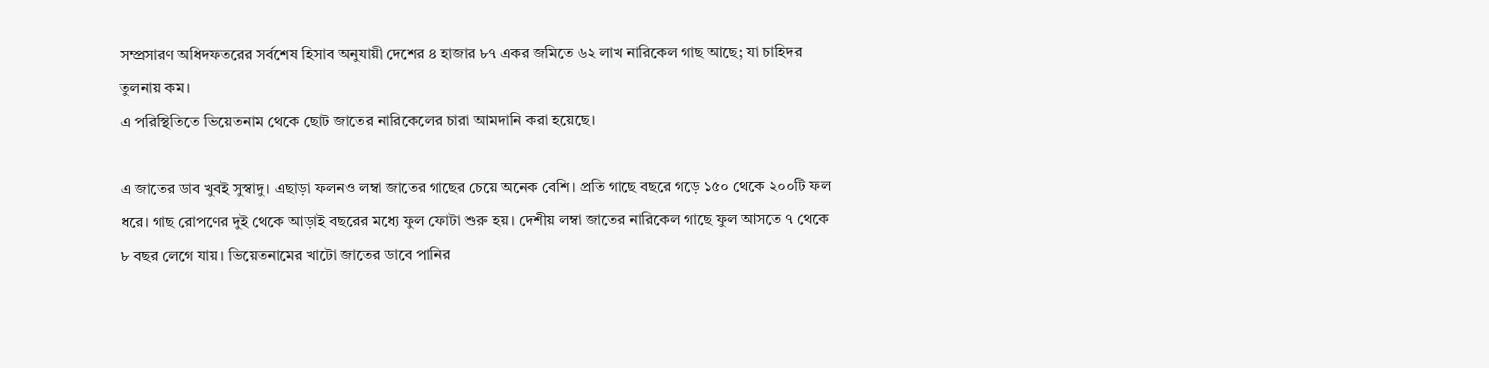সম্প্রসারণ অধিদফতরের সর্বশেষ হিসাব অনুযায়ী দেশের ৪ হাজার ৮৭ একর জমিতে ৬২ লাখ নারিকেল গাছ আছে; যা চাহিদর তুলনায় কম।
এ পরিস্থিতিতে ভিয়েতনাম থেকে ছোট জাতের নারিকেলের চারা আমদানি করা হয়েছে।

এ জাতের ডাব খুবই সুস্বাদু। এছাড়া ফলনও লম্বা জাতের গাছের চেয়ে অনেক বেশি। প্রতি গাছে বছরে গড়ে ১৫০ থেকে ২০০টি ফল ধরে। গাছ রোপণের দুই থেকে আড়াই বছরের মধ্যে ফুল ফোটা শুরু হয়। দেশীয় লম্বা জাতের নারিকেল গাছে ফুল আসতে ৭ থেকে ৮ বছর লেগে যায়। ভিয়েতনামের খাটো জাতের ডাবে পানির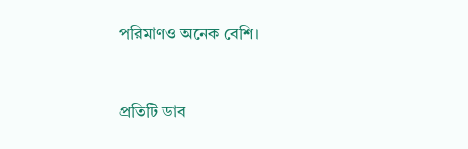পরিমাণও অনেক বেশি।


প্রতিটি ডাব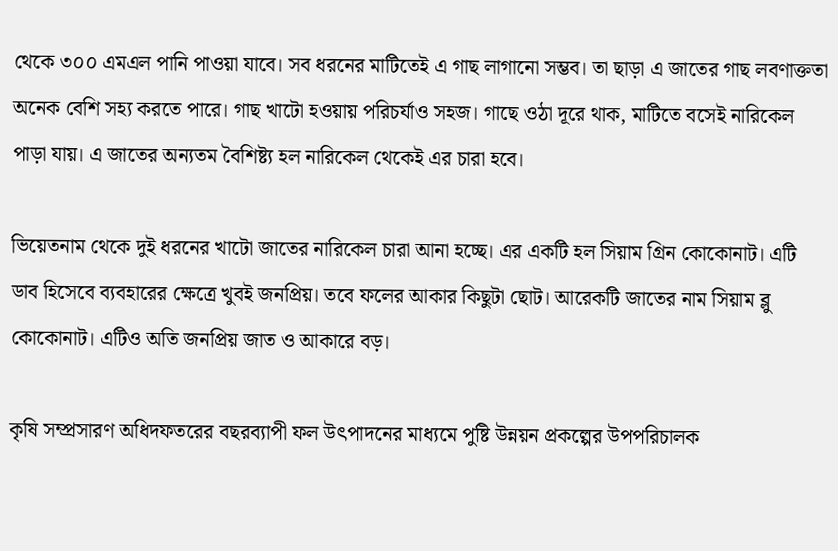থেকে ৩০০ এমএল পানি পাওয়া যাবে। সব ধরনের মাটিতেই এ গাছ লাগানো সম্ভব। তা ছাড়া এ জাতের গাছ লবণাক্ততা অনেক বেশি সহ্য করতে পারে। গাছ খাটো হওয়ায় পরিচর্যাও সহজ। গাছে ওঠা দূরে থাক, মাটিতে বসেই নারিকেল পাড়া যায়। এ জাতের অন্যতম বৈশিষ্ট্য হল নারিকেল থেকেই এর চারা হবে।

ভিয়েতনাম থেকে দুই ধরনের খাটো জাতের নারিকেল চারা আনা হচ্ছে। এর একটি হল সিয়াম গ্রিন কোকোনাট। এটি ডাব হিসেবে ব্যবহারের ক্ষেত্রে খুবই জনপ্রিয়। তবে ফলের আকার কিছুটা ছোট। আরেকটি জাতের নাম সিয়াম ব্লু কোকোনাট। এটিও অতি জনপ্রিয় জাত ও আকারে বড়।

কৃষি সম্প্রসারণ অধিদফতরের বছরব্যাপী ফল উৎপাদনের মাধ্যমে পুষ্টি উন্নয়ন প্রকল্পের উপপরিচালক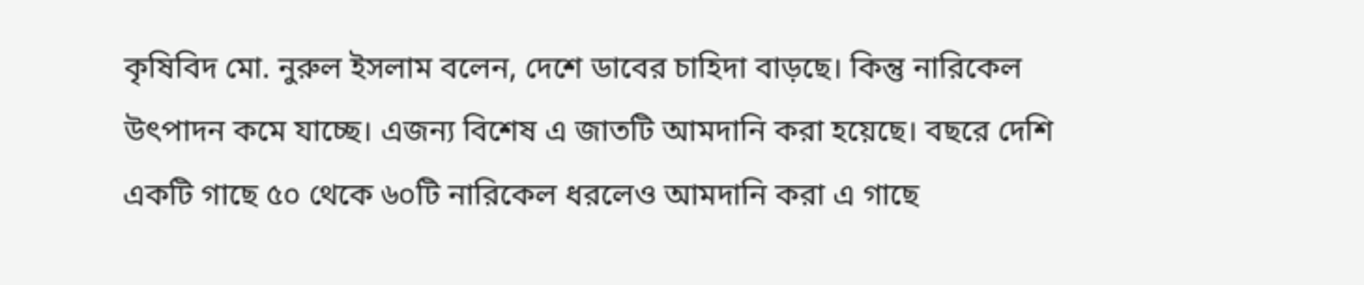কৃষিবিদ মো. নুরুল ইসলাম বলেন, দেশে ডাবের চাহিদা বাড়ছে। কিন্তু নারিকেল উৎপাদন কমে যাচ্ছে। এজন্য বিশেষ এ জাতটি আমদানি করা হয়েছে। বছরে দেশি একটি গাছে ৫০ থেকে ৬০টি নারিকেল ধরলেও আমদানি করা এ গাছে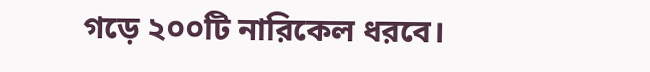গড়ে ২০০টি নারিকেল ধরবে।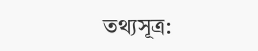তথ্যসূত্র: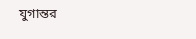যুগান্তর